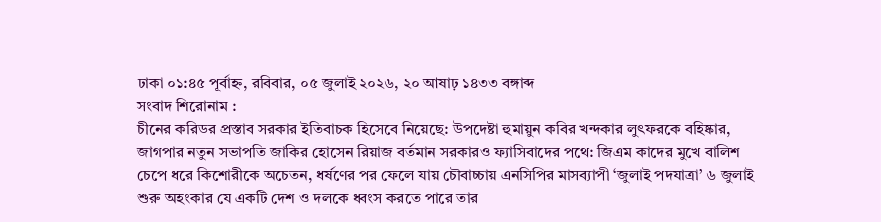ঢাকা ০১:৪৫ পূর্বাহ্ন, রবিবার, ০৫ জুলাই ২০২৬, ২০ আষাঢ় ১৪৩৩ বঙ্গাব্দ
সংবাদ শিরোনাম :
চীনের করিডর প্রস্তাব সরকার ইতিবাচক হিসেবে নিয়েছে: উপদেষ্টা হুমায়ুন কবির খন্দকার লুৎফরকে বহিষ্কার, জাগপার নতুন সভাপতি জাকির হোসেন রিয়াজ বর্তমান সরকারও ফ্যাসিবাদের পথে: জিএম কাদের মুখে বালিশ চেপে ধরে কিশোরীকে অচেতন, ধর্ষণের পর ফেলে যায় চৌবাচ্চায় এনসিপির মাসব্যাপী ‘জুলাই পদযাত্রা’ ৬ জুলাই শুরু অহংকার যে একটি দেশ ও দলকে ধ্বংস করতে পারে তার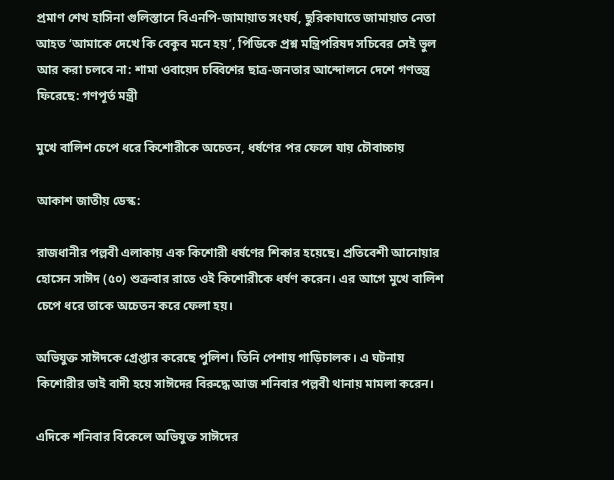প্রমাণ শেখ হাসিনা গুলিস্তানে বিএনপি-জামায়াত সংঘর্ষ, ছুরিকাঘাতে জামায়াত নেতা আহত ‘আমাকে দেখে কি বেকুব মনে হয়’, পিডিকে প্রশ্ন মন্ত্রিপরিষদ সচিবের সেই ভুল আর করা চলবে না: শামা ওবায়েদ চব্বিশের ছাত্র-জনতার আন্দোলনে দেশে গণতন্ত্র ফিরেছে: গণপূর্ত মন্ত্রী

মুখে বালিশ চেপে ধরে কিশোরীকে অচেতন, ধর্ষণের পর ফেলে যায় চৌবাচ্চায়

আকাশ জাতীয় ডেস্ক:

রাজধানীর পল্লবী এলাকায় এক কিশোরী ধর্ষণের শিকার হয়েছে। প্রতিবেশী আনোয়ার হোসেন সাঈদ (৫০) শুক্রবার রাতে ওই কিশোরীকে ধর্ষণ করেন। এর আগে মুখে বালিশ চেপে ধরে তাকে অচেতন করে ফেলা হয়।

অভিযুক্ত সাঈদকে গ্রেপ্তার করেছে পুলিশ। তিনি পেশায় গাড়িচালক। এ ঘটনায় কিশোরীর ভাই বাদী হয়ে সাঈদের বিরুদ্ধে আজ শনিবার পল্লবী থানায় মামলা করেন।

এদিকে শনিবার বিকেলে অভিযুক্ত সাঈদের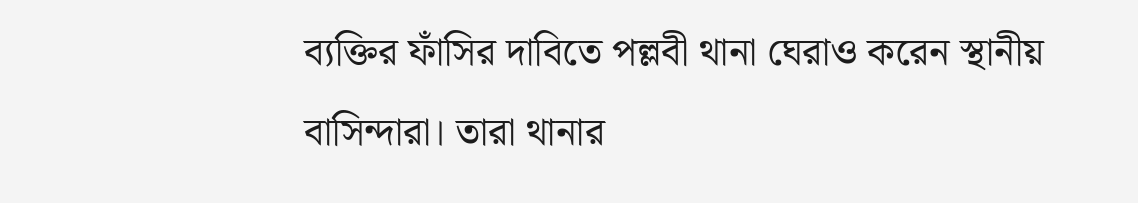ব্যক্তির ফাঁসির দাবিতে পল্লবী থানা ঘেরাও করেন স্থানীয় বাসিন্দারা। তারা থানার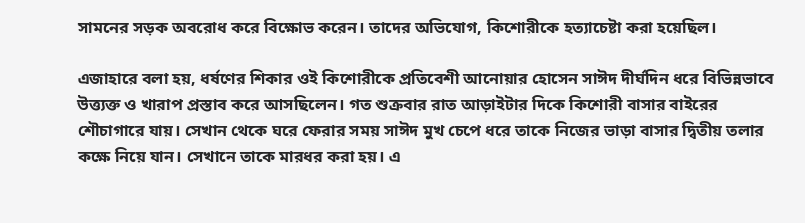সামনের সড়ক অবরোধ করে বিক্ষোভ করেন। তাদের অভিযোগ, কিশোরীকে হত্যাচেষ্টা করা হয়েছিল।

এজাহারে বলা হয়, ধর্ষণের শিকার ওই কিশোরীকে প্রতিবেশী আনোয়ার হোসেন সাঈদ দীর্ঘদিন ধরে বিভিন্নভাবে উত্ত্যক্ত ও খারাপ প্রস্তাব করে আসছিলেন। গত শুক্রবার রাত আড়াইটার দিকে কিশোরী বাসার বাইরের শৌচাগারে যায়। সেখান থেকে ঘরে ফেরার সময় সাঈদ মুখ চেপে ধরে তাকে নিজের ভাড়া বাসার দ্বিতীয় তলার কক্ষে নিয়ে যান। সেখানে তাকে মারধর করা হয়। এ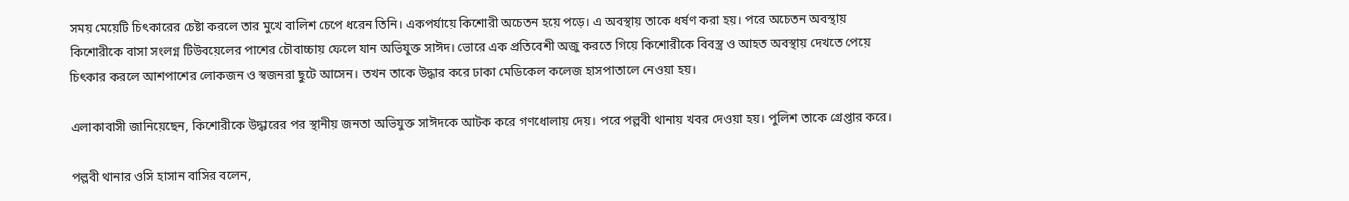সময় মেয়েটি চিৎকারের চেষ্টা করলে তার মুখে বালিশ চেপে ধরেন তিনি। একপর্যায়ে কিশোরী অচেতন হয়ে পড়ে। এ অবস্থায় তাকে ধর্ষণ করা হয়। পরে অচেতন অবস্থায় কিশোরীকে বাসা সংলগ্ন টিউবয়েলের পাশের চৌবাচ্চায় ফেলে যান অভিযুক্ত সাঈদ। ভোরে এক প্রতিবেশী অজু করতে গিয়ে কিশোরীকে বিবস্ত্র ও আহত অবস্থায় দেখতে পেয়ে চিৎকার করলে আশপাশের লোকজন ও স্বজনরা ছুটে আসেন। তখন তাকে উদ্ধার করে ঢাকা মেডিকেল কলেজ হাসপাতালে নেওয়া হয়।

এলাকাবাসী জানিয়েছেন, কিশোরীকে উদ্ধারের পর স্থানীয় জনতা অভিযুক্ত সাঈদকে আটক করে গণধোলায় দেয়। পরে পল্লবী থানায় খবর দেওয়া হয়। পুলিশ তাকে গ্রেপ্তার করে।

পল্লবী থানার ওসি হাসান বাসির বলেন,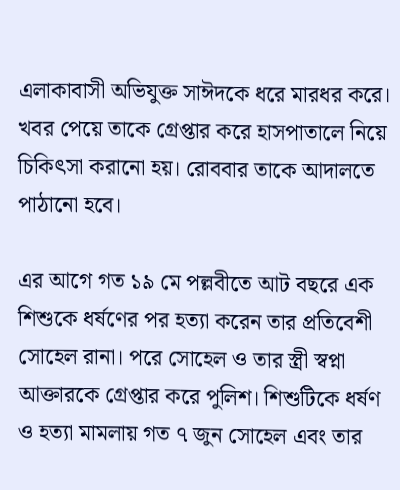এলাকাবাসী অভিযুক্ত সাঈদকে ধরে মারধর করে। খবর পেয়ে তাকে গ্রেপ্তার করে হাসপাতালে নিয়ে চিকিৎসা করানো হয়। রোববার তাকে আদালতে পাঠানো হবে।

এর আগে গত ১৯ মে পল্লবীতে আট বছরে এক শিশুকে ধর্ষণের পর হত্যা করেন তার প্রতিবেশী সোহেল রানা। পরে সোহেল ও তার স্ত্রী স্বপ্না আক্তারকে গ্রেপ্তার করে পুলিশ। শিশুটিকে ধর্ষণ ও হত্যা মামলায় গত ৭ জুন সোহেল এবং তার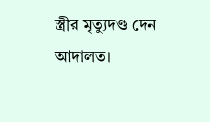স্ত্রীর মৃত্যুদণ্ড দেন আদালত।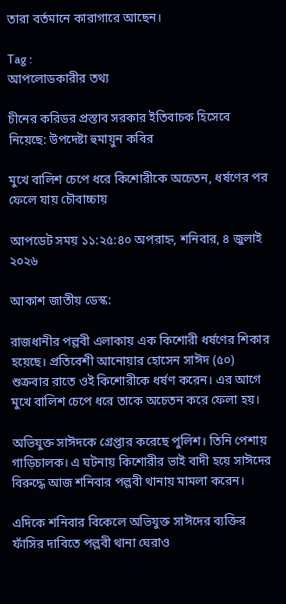তারা বর্তমানে কারাগারে আছেন।

Tag :
আপলোডকারীর তথ্য

চীনের করিডর প্রস্তাব সরকার ইতিবাচক হিসেবে নিয়েছে: উপদেষ্টা হুমায়ুন কবির

মুখে বালিশ চেপে ধরে কিশোরীকে অচেতন, ধর্ষণের পর ফেলে যায় চৌবাচ্চায়

আপডেট সময় ১১:২৫:৪০ অপরাহ্ন, শনিবার, ৪ জুলাই ২০২৬

আকাশ জাতীয় ডেস্ক:

রাজধানীর পল্লবী এলাকায় এক কিশোরী ধর্ষণের শিকার হয়েছে। প্রতিবেশী আনোয়ার হোসেন সাঈদ (৫০) শুক্রবার রাতে ওই কিশোরীকে ধর্ষণ করেন। এর আগে মুখে বালিশ চেপে ধরে তাকে অচেতন করে ফেলা হয়।

অভিযুক্ত সাঈদকে গ্রেপ্তার করেছে পুলিশ। তিনি পেশায় গাড়িচালক। এ ঘটনায় কিশোরীর ভাই বাদী হয়ে সাঈদের বিরুদ্ধে আজ শনিবার পল্লবী থানায় মামলা করেন।

এদিকে শনিবার বিকেলে অভিযুক্ত সাঈদের ব্যক্তির ফাঁসির দাবিতে পল্লবী থানা ঘেরাও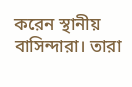করেন স্থানীয় বাসিন্দারা। তারা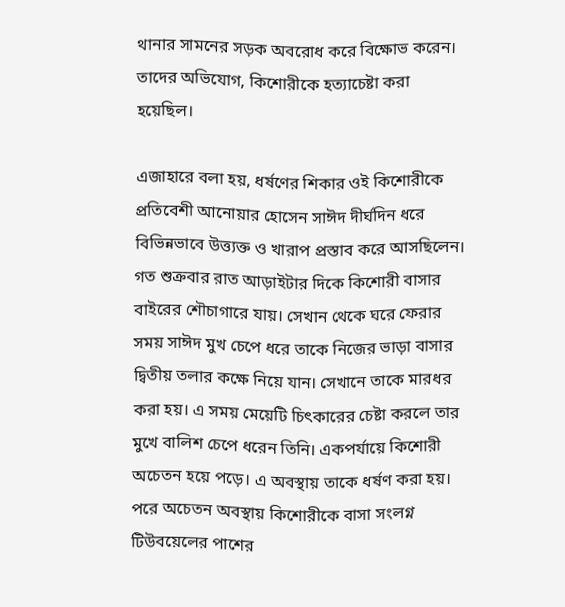থানার সামনের সড়ক অবরোধ করে বিক্ষোভ করেন। তাদের অভিযোগ, কিশোরীকে হত্যাচেষ্টা করা হয়েছিল।

এজাহারে বলা হয়, ধর্ষণের শিকার ওই কিশোরীকে প্রতিবেশী আনোয়ার হোসেন সাঈদ দীর্ঘদিন ধরে বিভিন্নভাবে উত্ত্যক্ত ও খারাপ প্রস্তাব করে আসছিলেন। গত শুক্রবার রাত আড়াইটার দিকে কিশোরী বাসার বাইরের শৌচাগারে যায়। সেখান থেকে ঘরে ফেরার সময় সাঈদ মুখ চেপে ধরে তাকে নিজের ভাড়া বাসার দ্বিতীয় তলার কক্ষে নিয়ে যান। সেখানে তাকে মারধর করা হয়। এ সময় মেয়েটি চিৎকারের চেষ্টা করলে তার মুখে বালিশ চেপে ধরেন তিনি। একপর্যায়ে কিশোরী অচেতন হয়ে পড়ে। এ অবস্থায় তাকে ধর্ষণ করা হয়। পরে অচেতন অবস্থায় কিশোরীকে বাসা সংলগ্ন টিউবয়েলের পাশের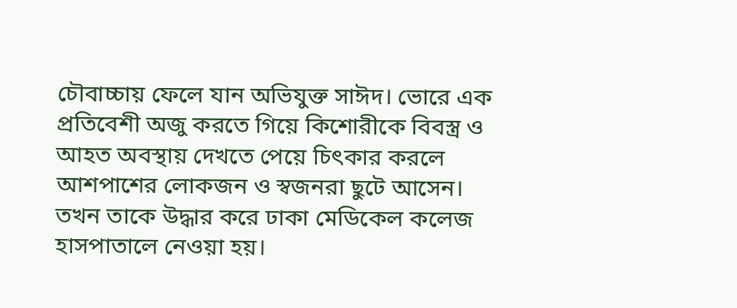চৌবাচ্চায় ফেলে যান অভিযুক্ত সাঈদ। ভোরে এক প্রতিবেশী অজু করতে গিয়ে কিশোরীকে বিবস্ত্র ও আহত অবস্থায় দেখতে পেয়ে চিৎকার করলে আশপাশের লোকজন ও স্বজনরা ছুটে আসেন। তখন তাকে উদ্ধার করে ঢাকা মেডিকেল কলেজ হাসপাতালে নেওয়া হয়।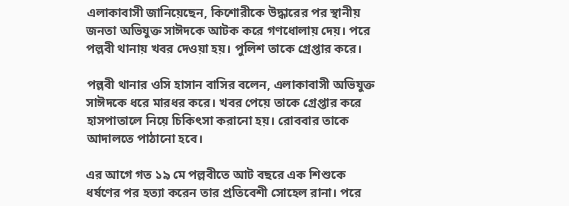এলাকাবাসী জানিয়েছেন, কিশোরীকে উদ্ধারের পর স্থানীয় জনতা অভিযুক্ত সাঈদকে আটক করে গণধোলায় দেয়। পরে পল্লবী থানায় খবর দেওয়া হয়। পুলিশ তাকে গ্রেপ্তার করে।

পল্লবী থানার ওসি হাসান বাসির বলেন, এলাকাবাসী অভিযুক্ত সাঈদকে ধরে মারধর করে। খবর পেয়ে তাকে গ্রেপ্তার করে হাসপাতালে নিয়ে চিকিৎসা করানো হয়। রোববার তাকে আদালতে পাঠানো হবে।

এর আগে গত ১৯ মে পল্লবীতে আট বছরে এক শিশুকে ধর্ষণের পর হত্যা করেন তার প্রতিবেশী সোহেল রানা। পরে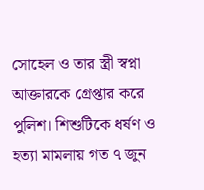সোহেল ও তার স্ত্রী স্বপ্না আক্তারকে গ্রেপ্তার করে পুলিশ। শিশুটিকে ধর্ষণ ও হত্যা মামলায় গত ৭ জুন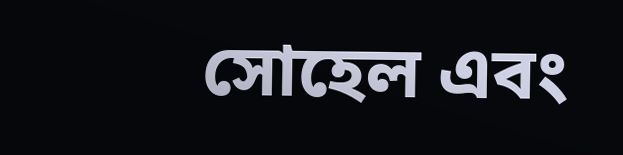সোহেল এবং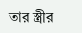তার স্ত্রীর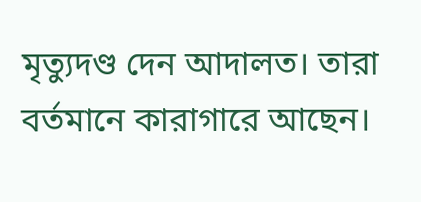মৃত্যুদণ্ড দেন আদালত। তারা বর্তমানে কারাগারে আছেন।